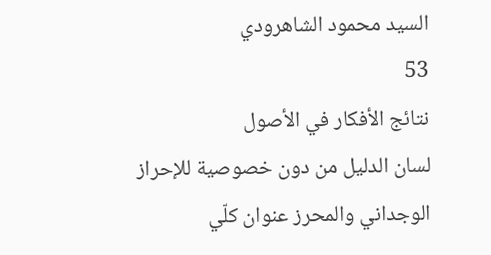السيد محمود الشاهرودي
53
نتائج الأفكار في الأصول
لسان الدليل من دون خصوصية للإحراز الوجداني والمحرز عنوان كلّي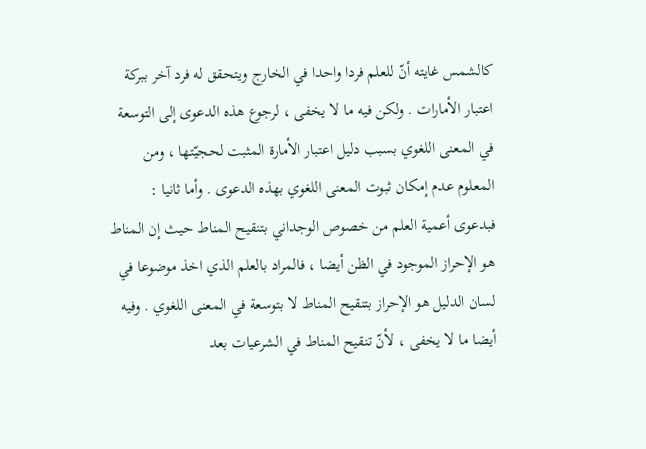كالشمس غايته أنّ للعلم فردا واحدا في الخارج ويتحقق له فرد آخر ببركة اعتبار الأمارات . ولكن فيه ما لا يخفى ، لرجوع هذه الدعوى إلى التوسعة في المعنى اللغوي بسبب دليل اعتبار الأمارة المثبت لحجيّتها ، ومن المعلوم عدم إمكان ثبوت المعنى اللغوي بهذه الدعوى . وأما ثانيا : فبدعوى أعمية العلم من خصوص الوجداني بتنقيح المناط حيث إن المناط هو الإحراز الموجود في الظن أيضا ، فالمراد بالعلم الذي اخذ موضوعا في لسان الدليل هو الإحراز بتنقيح المناط لا بتوسعة في المعنى اللغوي . وفيه أيضا ما لا يخفى ، لأنّ تنقيح المناط في الشرعيات بعد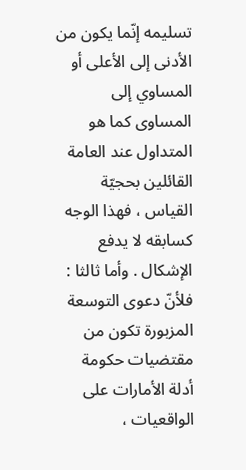تسليمه إنّما يكون من الأدنى إلى الأعلى أو المساوي إلى المساوى كما هو المتداول عند العامة القائلين بحجيّة القياس ، فهذا الوجه كسابقه لا يدفع الإشكال . وأما ثالثا : فلأنّ دعوى التوسعة المزبورة تكون من مقتضيات حكومة أدلة الأمارات على الواقعيات ،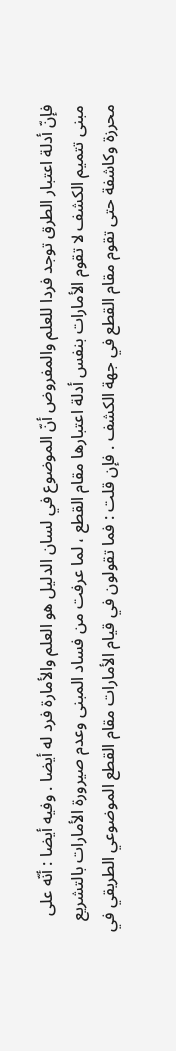فإنّ أدلة اعتبار الطرق توجد فردا للعلم والمفروض أنّ الموضوع في لسان الدليل هو العلم والأمارة فرد له أيضا . وفيه أيضا : أنّه على مبنى تتميم الكشف لا تقوم الأمارات بنفس أدلة اعتبارها مقام القطع ، لما عرفت من فساد المبنى وعدم صيرورة الأمارات بالتشريع محرزة وكاشفة حتى تقوم مقام القطع في جهة الكشف . فإن قلت : فما تقولون في قيام الأمارات مقام القطع الموضوعي الطريقي في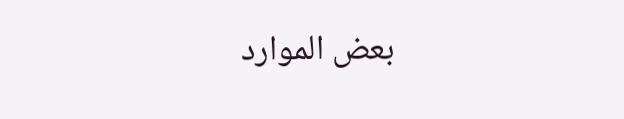بعض الموارد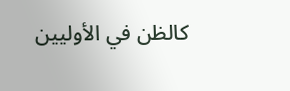كالظن في الأوليين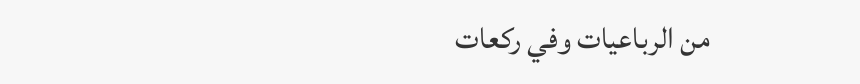من الرباعيات وفي ركعات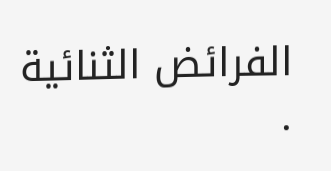الفرائض الثنائية .